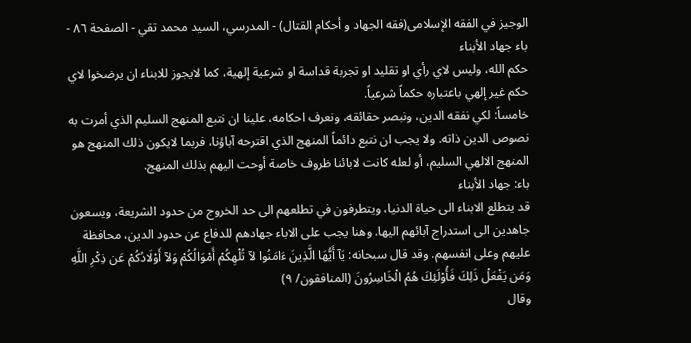الوجیز في الفقه الإسلامی(فقه الجهاد و أحكام القتال) - المدرسي، السيد محمد تقي - الصفحة ٨٦ - باء جهاد الأبناء
حكم الله، وليس لاي رأي او تقليد او تجربة قداسة او شرعية إلهية، كما لايجوز للابناء ان يرضخوا لاي حكم غير إلهي باعتباره حكماً شرعياً.
خامساً: لكي نفقه الدين، ونبصر حقائقه، ونعرف احكامه، علينا ان نتبع المنهج السليم الذي أمرت به نصوص الدين ذاته. ولا يجب ان نتبع دائماً المنهج الذي اقترحه آباؤنا، فربما لايكون ذلك المنهج هو المنهج الالهي السليم، أو لعله كانت لابائنا ظروف خاصة أوحت اليهم بذلك المنهج.
باء: جهاد الأبناء
قد يتطلع الابناء الى حياة الدنيا، ويتطرفون في تطلعهم الى حد الخروج من حدود الشريعة، ويسعون جاهدين الى استدراج آبائهم اليها. وهنا يجب على الاباء جهادهم للدفاع عن حدود الدين، محافظة عليهم وعلى انفسهم. وقد قال سبحانه: يَآ أَيُّهَا الَّذِينَ ءَامَنُوا لآ تُلْهِكُمْ أَمْوَالُكُمْ وَلآ أَوْلَادُكُمْ عَن ذِكْرِ اللَّهِ وَمَن يَفْعَلْ ذَلِكَ فَأُوْلَئِكَ هُمُ الْخَاسِرُونَ (المنافقون/ ٩)
وقال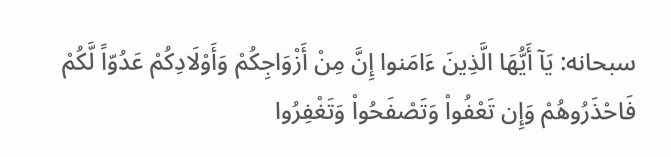سبحانه: يَآ أَيُّهَا الَّذِينَ ءَامَنوا إِنَّ مِنْ أَزْوَاجِكُمْ وَأَوْلَادِكُمْ عَدُوّاً لَّكُمْ فَاحْذَرُوهُمْ وَإِن تَعْفُواْ وَتَصْفَحُواْ وَتَغْفِرُوا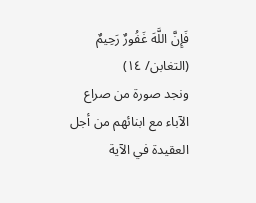فَإِنَّ اللَّهَ غَفُورٌ رَحِيمٌ (التغابن/ ١٤)
ونجد صورة من صراع الآباء مع ابنائهم من أجل العقيدة في الآية